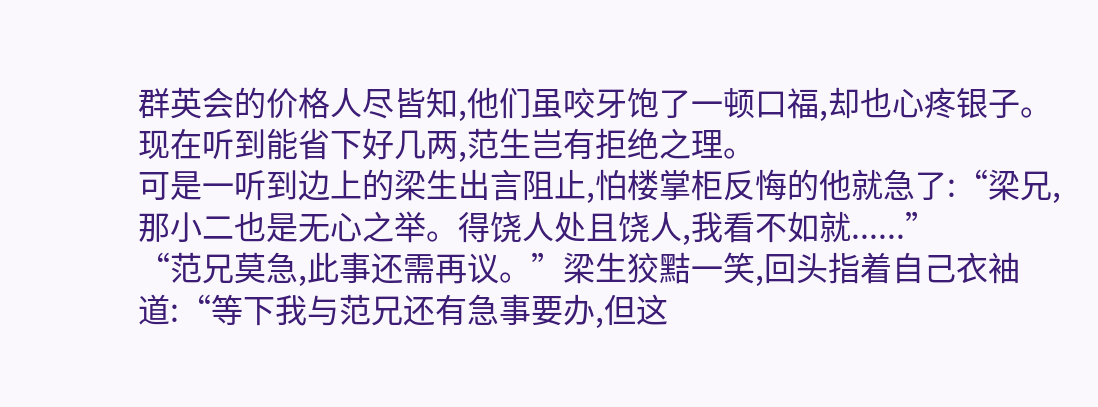群英会的价格人尽皆知,他们虽咬牙饱了一顿口福,却也心疼银子。现在听到能省下好几两,范生岂有拒绝之理。
可是一听到边上的梁生出言阻止,怕楼掌柜反悔的他就急了:“梁兄,那小二也是无心之举。得饶人处且饶人,我看不如就......”
“范兄莫急,此事还需再议。”梁生狡黠一笑,回头指着自己衣袖道:“等下我与范兄还有急事要办,但这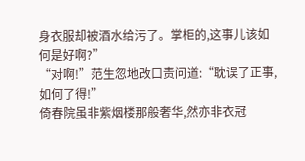身衣服却被酒水给污了。掌柜的,这事儿该如何是好啊?”
“对啊!”范生忽地改口责问道:“耽误了正事,如何了得!”
倚春院虽非紫烟楼那般奢华,然亦非衣冠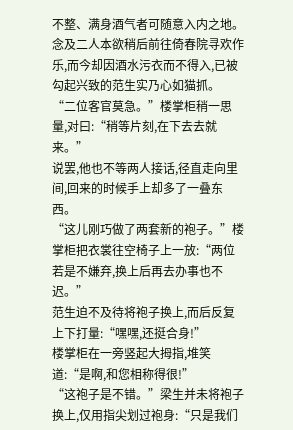不整、满身酒气者可随意入内之地。念及二人本欲稍后前往倚春院寻欢作乐,而今却因酒水污衣而不得入,已被勾起兴致的范生实乃心如猫抓。
“二位客官莫急。”楼掌柜稍一思量,对曰:“稍等片刻,在下去去就来。”
说罢,他也不等两人接话,径直走向里间,回来的时候手上却多了一叠东西。
“这儿刚巧做了两套新的袍子。”楼掌柜把衣裳往空椅子上一放:“两位若是不嫌弃,换上后再去办事也不迟。”
范生迫不及待将袍子换上,而后反复上下打量:“嘿嘿,还挺合身!”
楼掌柜在一旁竖起大拇指,堆笑道:“是啊,和您相称得很!”
“这袍子是不错。”梁生并未将袍子换上,仅用指尖划过袍身:“只是我们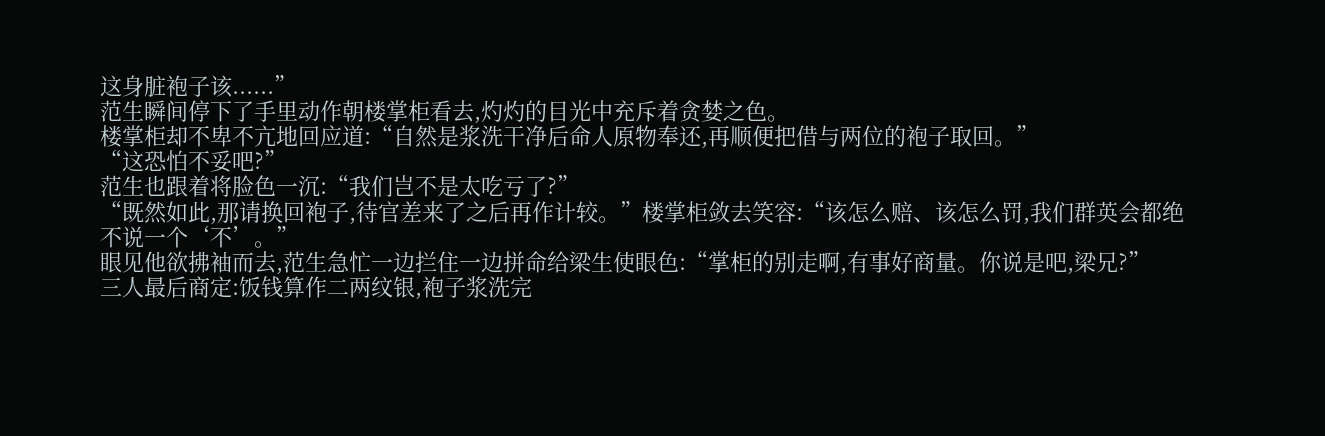这身脏袍子该......”
范生瞬间停下了手里动作朝楼掌柜看去,灼灼的目光中充斥着贪婪之色。
楼掌柜却不卑不亢地回应道:“自然是浆洗干净后命人原物奉还,再顺便把借与两位的袍子取回。”
“这恐怕不妥吧?”
范生也跟着将脸色一沉:“我们岂不是太吃亏了?”
“既然如此,那请换回袍子,待官差来了之后再作计较。”楼掌柜敛去笑容:“该怎么赔、该怎么罚,我们群英会都绝不说一个‘不’。”
眼见他欲拂袖而去,范生急忙一边拦住一边拼命给梁生使眼色:“掌柜的别走啊,有事好商量。你说是吧,梁兄?”
三人最后商定:饭钱算作二两纹银,袍子浆洗完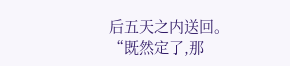后五天之内送回。
“既然定了,那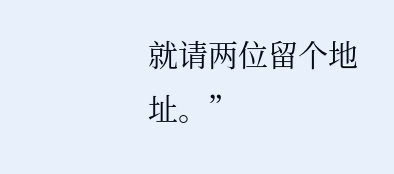就请两位留个地址。”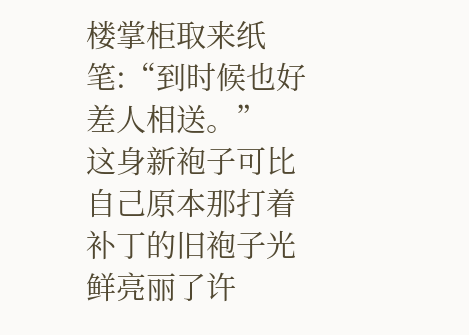楼掌柜取来纸笔:“到时候也好差人相送。”
这身新袍子可比自己原本那打着补丁的旧袍子光鲜亮丽了许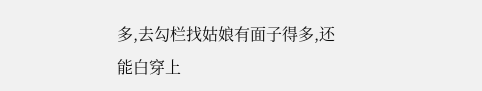多,去勾栏找姑娘有面子得多,还能白穿上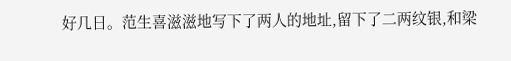好几日。范生喜滋滋地写下了两人的地址,留下了二两纹银,和梁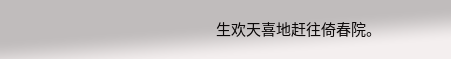生欢天喜地赶往倚春院。